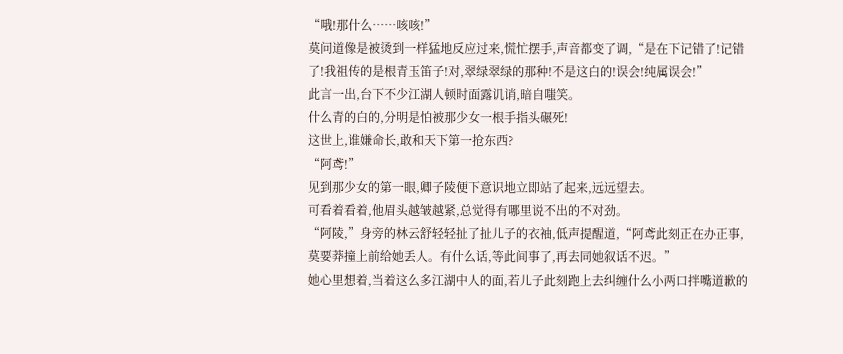“哦!那什么……咳咳!”
莫问道像是被烫到一样猛地反应过来,慌忙摆手,声音都变了调,“是在下记错了!记错了!我祖传的是根青玉笛子!对,翠绿翠绿的那种!不是这白的!误会!纯属误会!”
此言一出,台下不少江湖人顿时面露讥诮,暗自嗤笑。
什么青的白的,分明是怕被那少女一根手指头碾死!
这世上,谁嫌命长,敢和天下第一抢东西?
“阿鸢!”
见到那少女的第一眼,卿子陵便下意识地立即站了起来,远远望去。
可看着看着,他眉头越皱越紧,总觉得有哪里说不出的不对劲。
“阿陵,”身旁的林云舒轻轻扯了扯儿子的衣袖,低声提醒道,“阿鸢此刻正在办正事,莫要莽撞上前给她丢人。有什么话,等此间事了,再去同她叙话不迟。”
她心里想着,当着这么多江湖中人的面,若儿子此刻跑上去纠缠什么小两口拌嘴道歉的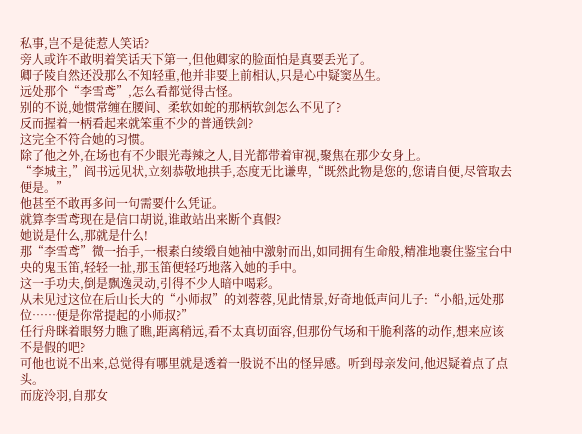私事,岂不是徒惹人笑话?
旁人或许不敢明着笑话天下第一,但他卿家的脸面怕是真要丢光了。
卿子陵自然还没那么不知轻重,他并非要上前相认,只是心中疑窦丛生。
远处那个“李雪鸢”,怎么看都觉得古怪。
别的不说,她惯常缠在腰间、柔软如蛇的那柄软剑怎么不见了?
反而握着一柄看起来就笨重不少的普通铁剑?
这完全不符合她的习惯。
除了他之外,在场也有不少眼光毒辣之人,目光都带着审视,聚焦在那少女身上。
“李城主,”阎书远见状,立刻恭敬地拱手,态度无比谦卑,“既然此物是您的,您请自便,尽管取去便是。”
他甚至不敢再多问一句需要什么凭证。
就算李雪鸢现在是信口胡说,谁敢站出来断个真假?
她说是什么,那就是什么!
那“李雪鸢”微一抬手,一根素白绫缎自她袖中激射而出,如同拥有生命般,精准地裹住鉴宝台中央的鬼玉笛,轻轻一扯,那玉笛便轻巧地落入她的手中。
这一手功夫,倒是飘逸灵动,引得不少人暗中喝彩。
从未见过这位在后山长大的“小师叔”的刘蓉蓉,见此情景,好奇地低声问儿子:“小船,远处那位……便是你常提起的小师叔?”
任行舟眯着眼努力瞧了瞧,距离稍远,看不太真切面容,但那份气场和干脆利落的动作,想来应该不是假的吧?
可他也说不出来,总觉得有哪里就是透着一股说不出的怪异感。听到母亲发问,他迟疑着点了点头。
而庞泠羽,自那女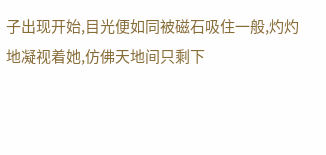子出现开始,目光便如同被磁石吸住一般,灼灼地凝视着她,仿佛天地间只剩下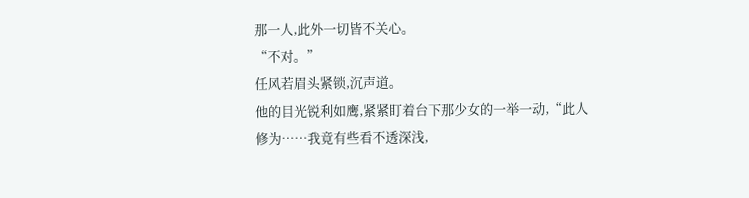那一人,此外一切皆不关心。
“不对。”
任风若眉头紧锁,沉声道。
他的目光锐利如鹰,紧紧盯着台下那少女的一举一动,“此人修为……我竟有些看不透深浅,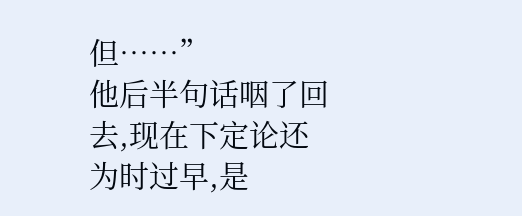但……”
他后半句话咽了回去,现在下定论还为时过早,是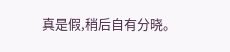真是假,稍后自有分晓。